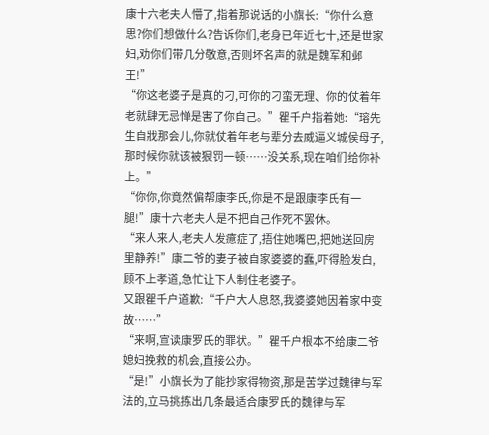康十六老夫人懵了,指着那说话的小旗长:“你什么意思?你们想做什么?告诉你们,老身已年近七十,还是世家妇,劝你们带几分敬意,否则坏名声的就是魏军和邺王!”
“你这老婆子是真的刁,可你的刁蛮无理、你的仗着年老就肆无忌惮是害了你自己。”瞿千户指着她:“瑢先生自戕那会儿,你就仗着年老与辈分去威逼义城侯母子,那时候你就该被狠罚一顿……没关系,现在咱们给你补上。”
“你你,你竟然偏帮康李氏,你是不是跟康李氏有一腿!”康十六老夫人是不把自己作死不罢休。
“来人来人,老夫人发癔症了,捂住她嘴巴,把她送回房里静养!”康二爷的妻子被自家婆婆的蠢,吓得脸发白,顾不上孝道,急忙让下人制住老婆子。
又跟瞿千户道歉:“千户大人息怒,我婆婆她因着家中变故……”
“来啊,宣读康罗氏的罪状。”瞿千户根本不给康二爷媳妇挽救的机会,直接公办。
“是!”小旗长为了能抄家得物资,那是苦学过魏律与军法的,立马挑拣出几条最适合康罗氏的魏律与军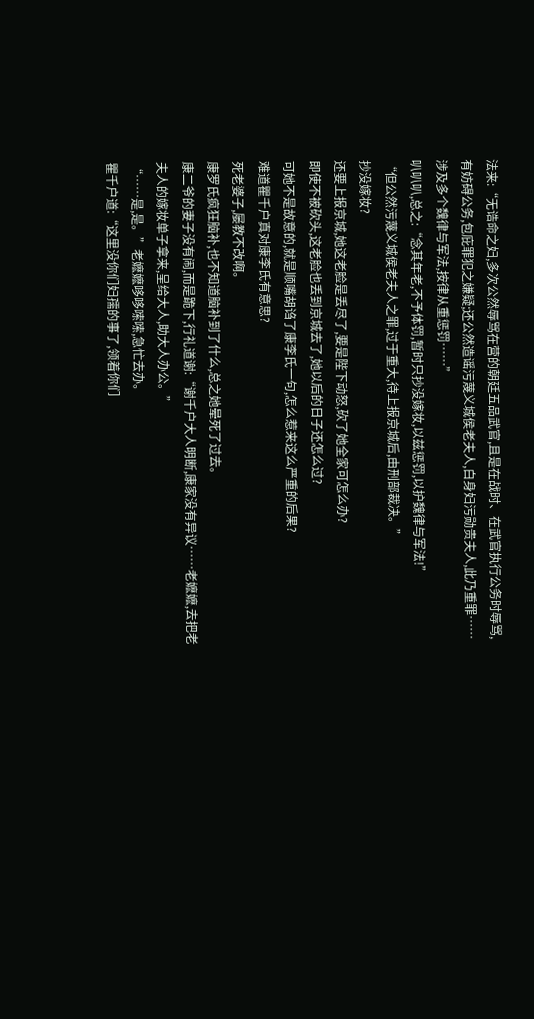法来:“无诰命之妇,多次公然辱骂在营的朝廷五品武官,且是在战时、在武官执行公务时辱骂,有妨碍公务,包庇罪犯之嫌疑;还公然造谣污蔑义城侯老夫人,白身妇污勋贵夫人,此乃重罪……涉及多个魏律与军法,按律从重惩罚……”
叭叭叭,总之:“念其年老,不予体罚,暂时只抄没嫁妆,以兹惩罚,以护魏律与军法!”
“但公然污蔑义城侯老夫人之罪,过于重大,待上报京城后,由刑部裁决。”
抄没嫁妆?
还要上报京城,她这老脸是丢尽了,要是陛下动怒,砍了她全家可怎么办?
即使不被砍头,这老脸也丢到京城去了,她以后的日子还怎么过?
可她不是故意的,就是顺嘴胡诌了康李氏一句,怎么惹来这么严重的后果?
难道瞿千户真对康李氏有意思?
死老婆子,屡教不改啊。
康罗氏疯狂脑补,也不知道脑补到了什么,总之她晕死了过去。
康二爷的妻子没有闹,而是跪下,行礼道谢:“谢千户大人明断,康家没有异议……老嬷嬷,去把老夫人的嫁妆单子拿来,呈给大人,助大人办公。”
“……是,是。”老嬷嬷哆哆嗦嗦,急忙去办。
瞿千户道:“这里没你们妇孺的事了,领着你们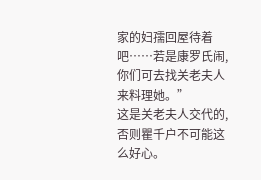家的妇孺回屋待着吧……若是康罗氏闹,你们可去找关老夫人来料理她。”
这是关老夫人交代的,否则瞿千户不可能这么好心。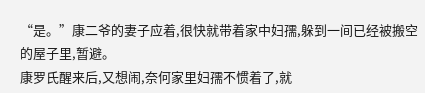“是。”康二爷的妻子应着,很快就带着家中妇孺,躲到一间已经被搬空的屋子里,暂避。
康罗氏醒来后,又想闹,奈何家里妇孺不惯着了,就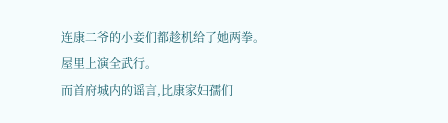连康二爷的小妾们都趁机给了她两拳。
屋里上演全武行。
而首府城内的谣言,比康家妇孺们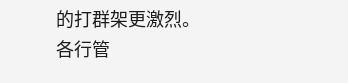的打群架更激烈。
各行管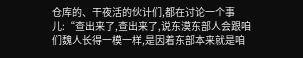仓库的、干夜活的伙计们,都在讨论一个事儿:“查出来了,查出来了,说东漠东部人会跟咱们魏人长得一模一样,是因着东部本来就是咱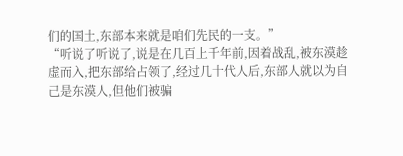们的国土,东部本来就是咱们先民的一支。”
“听说了听说了,说是在几百上千年前,因着战乱,被东漠趁虚而入,把东部给占领了,经过几十代人后,东部人就以为自己是东漠人,但他们被骗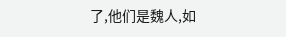了,他们是魏人,如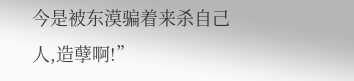今是被东漠骗着来杀自己人,造孽啊!”